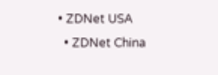• ZDNet USA
  • ZDNet China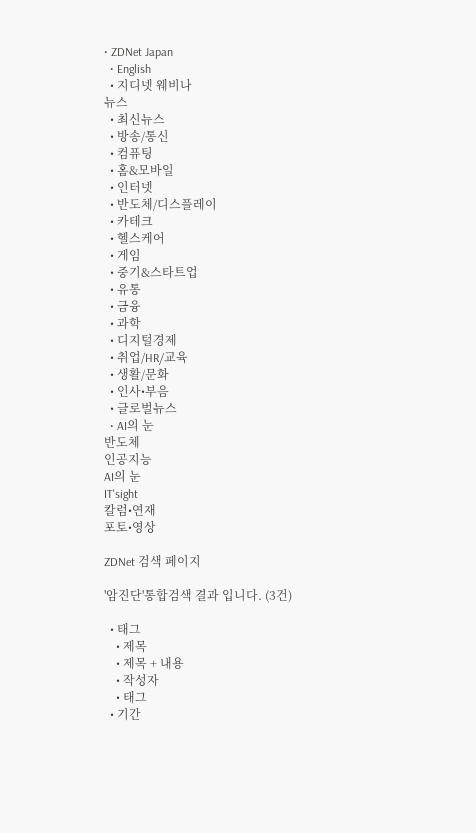• ZDNet Japan
  • English
  • 지디넷 웨비나
뉴스
  • 최신뉴스
  • 방송/통신
  • 컴퓨팅
  • 홈&모바일
  • 인터넷
  • 반도체/디스플레이
  • 카테크
  • 헬스케어
  • 게임
  • 중기&스타트업
  • 유통
  • 금융
  • 과학
  • 디지털경제
  • 취업/HR/교육
  • 생활/문화
  • 인사•부음
  • 글로벌뉴스
  • AI의 눈
반도체
인공지능
AI의 눈
IT'sight
칼럼•연재
포토•영상

ZDNet 검색 페이지

'암진단'통합검색 결과 입니다. (3건)

  • 태그
    • 제목
    • 제목 + 내용
    • 작성자
    • 태그
  • 기간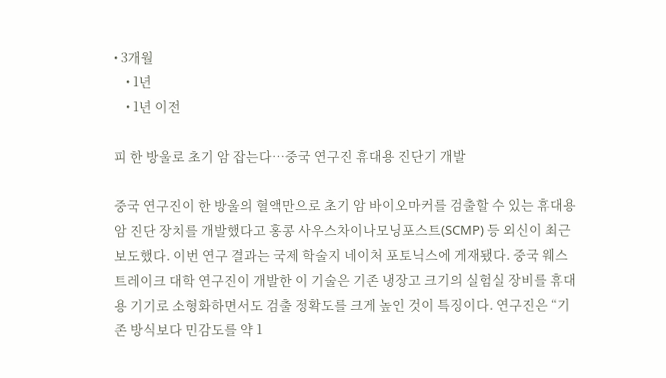• 3개월
    • 1년
    • 1년 이전

피 한 방울로 초기 암 잡는다…중국 연구진 휴대용 진단기 개발

중국 연구진이 한 방울의 혈액만으로 초기 암 바이오마커를 검출할 수 있는 휴대용 암 진단 장치를 개발했다고 홍콩 사우스차이나모닝포스트(SCMP) 등 외신이 최근 보도했다. 이번 연구 결과는 국제 학술지 네이처 포토닉스에 게재됐다. 중국 웨스트레이크 대학 연구진이 개발한 이 기술은 기존 냉장고 크기의 실험실 장비를 휴대용 기기로 소형화하면서도 검출 정확도를 크게 높인 것이 특징이다. 연구진은 “기존 방식보다 민감도를 약 1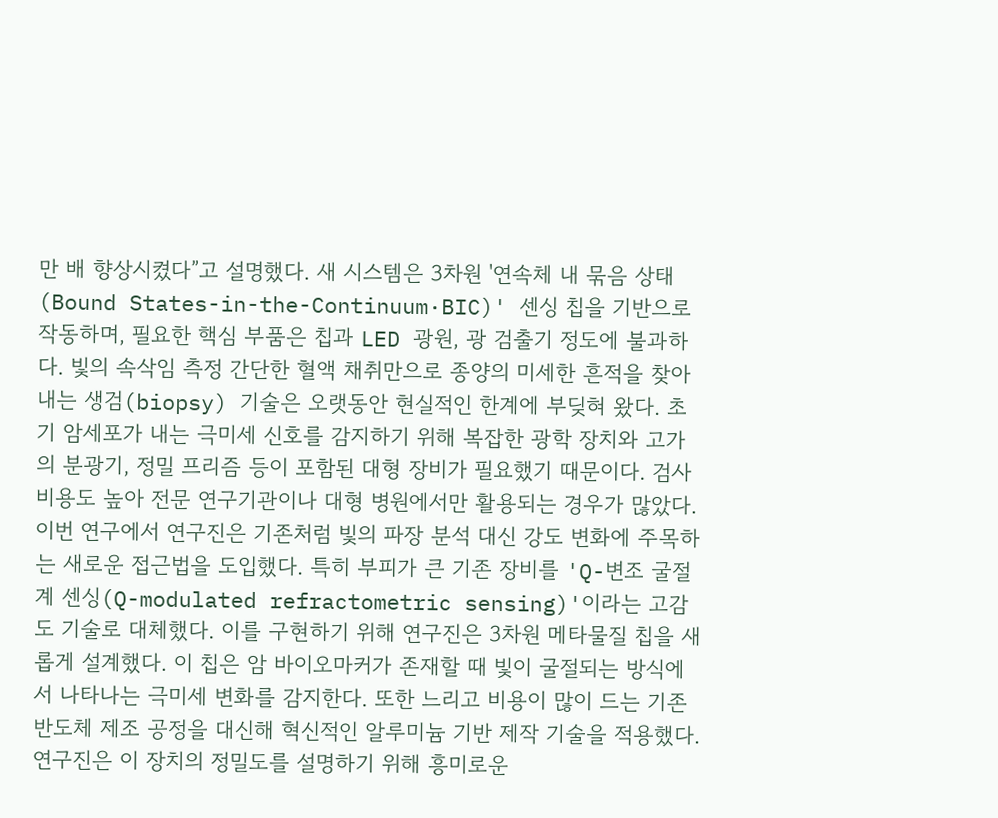만 배 향상시켰다”고 설명했다. 새 시스템은 3차원 '연속체 내 묶음 상태(Bound States-in-the-Continuum·BIC)' 센싱 칩을 기반으로 작동하며, 필요한 핵심 부품은 칩과 LED 광원, 광 검출기 정도에 불과하다. 빛의 속삭임 측정 간단한 혈액 채취만으로 종양의 미세한 흔적을 찾아내는 생검(biopsy) 기술은 오랫동안 현실적인 한계에 부딪혀 왔다. 초기 암세포가 내는 극미세 신호를 감지하기 위해 복잡한 광학 장치와 고가의 분광기, 정밀 프리즘 등이 포함된 대형 장비가 필요했기 때문이다. 검사 비용도 높아 전문 연구기관이나 대형 병원에서만 활용되는 경우가 많았다. 이번 연구에서 연구진은 기존처럼 빛의 파장 분석 대신 강도 변화에 주목하는 새로운 접근법을 도입했다. 특히 부피가 큰 기존 장비를 'Q-변조 굴절계 센싱(Q-modulated refractometric sensing)'이라는 고감도 기술로 대체했다. 이를 구현하기 위해 연구진은 3차원 메타물질 칩을 새롭게 설계했다. 이 칩은 암 바이오마커가 존재할 때 빛이 굴절되는 방식에서 나타나는 극미세 변화를 감지한다. 또한 느리고 비용이 많이 드는 기존 반도체 제조 공정을 대신해 혁신적인 알루미늄 기반 제작 기술을 적용했다. 연구진은 이 장치의 정밀도를 설명하기 위해 흥미로운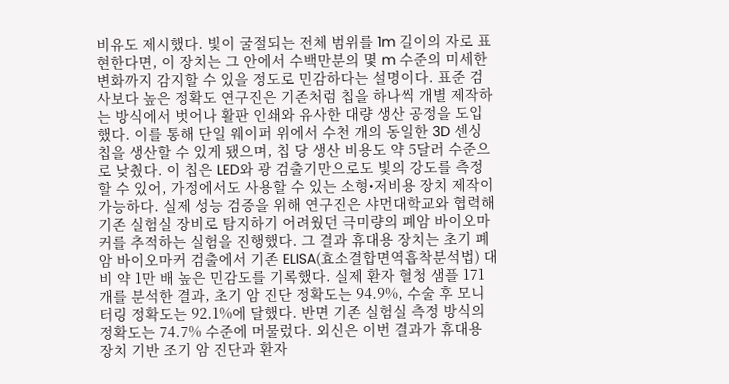비유도 제시했다. 빛이 굴절되는 전체 범위를 1m 길이의 자로 표현한다면, 이 장치는 그 안에서 수백만분의 몇 m 수준의 미세한 변화까지 감지할 수 있을 정도로 민감하다는 설명이다. 표준 검사보다 높은 정확도 연구진은 기존처럼 칩을 하나씩 개별 제작하는 방식에서 벗어나 활판 인쇄와 유사한 대량 생산 공정을 도입했다. 이를 통해 단일 웨이퍼 위에서 수천 개의 동일한 3D 센싱 칩을 생산할 수 있게 됐으며, 칩 당 생산 비용도 약 5달러 수준으로 낮췄다. 이 칩은 LED와 광 검출기만으로도 빛의 강도를 측정할 수 있어, 가정에서도 사용할 수 있는 소형•저비용 장치 제작이 가능하다. 실제 성능 검증을 위해 연구진은 샤먼대학교와 협력해 기존 실험실 장비로 탐지하기 어려웠던 극미량의 폐암 바이오마커를 추적하는 실험을 진행했다. 그 결과 휴대용 장치는 초기 폐암 바이오마커 검출에서 기존 ELISA(효소결합면역흡착분석법) 대비 약 1만 배 높은 민감도를 기록했다. 실제 환자 혈청 샘플 171개를 분석한 결과, 초기 암 진단 정확도는 94.9%, 수술 후 모니터링 정확도는 92.1%에 달했다. 반면 기존 실험실 측정 방식의 정확도는 74.7% 수준에 머물렀다. 외신은 이번 결과가 휴대용 장치 기반 조기 암 진단과 환자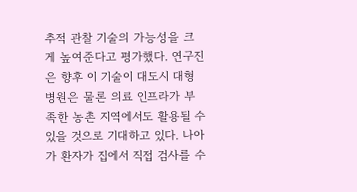추적 관찰 기술의 가능성을 크게 높여준다고 평가했다. 연구진은 향후 이 기술이 대도시 대형 병원은 물론 의료 인프라가 부족한 농촌 지역에서도 활용될 수 있을 것으로 기대하고 있다. 나아가 환자가 집에서 직접 검사를 수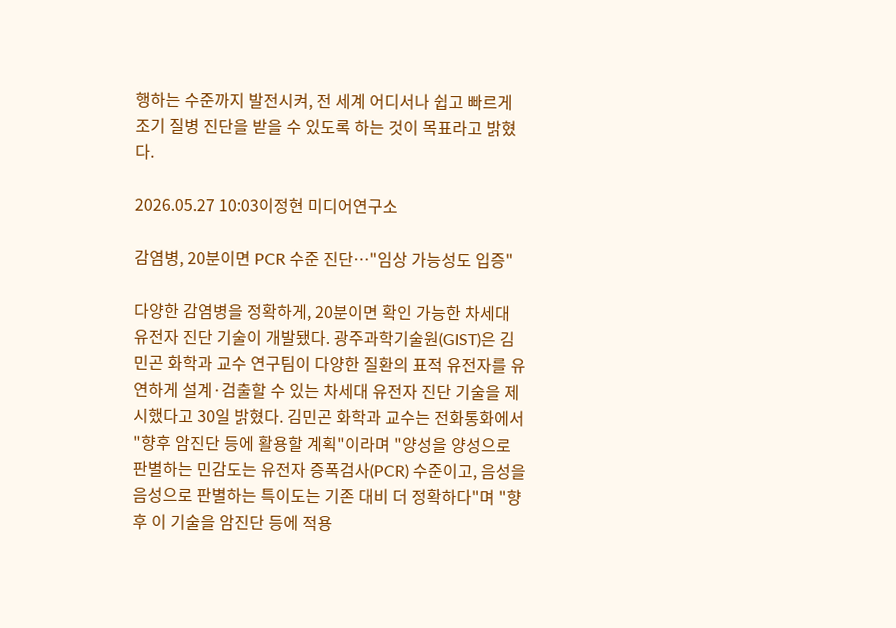행하는 수준까지 발전시켜, 전 세계 어디서나 쉽고 빠르게 조기 질병 진단을 받을 수 있도록 하는 것이 목표라고 밝혔다.

2026.05.27 10:03이정현 미디어연구소

감염병, 20분이면 PCR 수준 진단…"임상 가능성도 입증"

다양한 감염병을 정확하게, 20분이면 확인 가능한 차세대 유전자 진단 기술이 개발됐다. 광주과학기술원(GIST)은 김민곤 화학과 교수 연구팀이 다양한 질환의 표적 유전자를 유연하게 설계·검출할 수 있는 차세대 유전자 진단 기술을 제시했다고 30일 밝혔다. 김민곤 화학과 교수는 전화통화에서 "향후 암진단 등에 활용할 계획"이라며 "양성을 양성으로 판별하는 민감도는 유전자 증폭검사(PCR) 수준이고, 음성을 음성으로 판별하는 특이도는 기존 대비 더 정확하다"며 "향후 이 기술을 암진단 등에 적용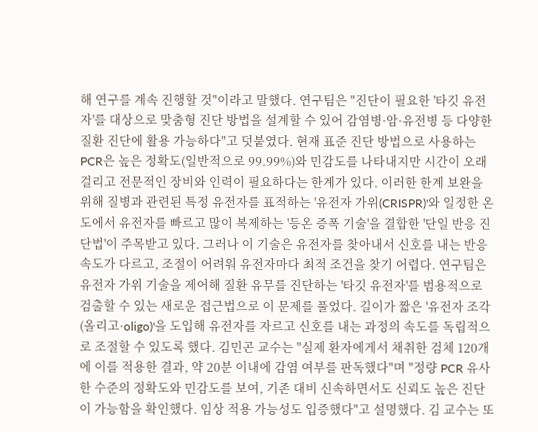해 연구를 계속 진행할 것"이라고 말했다. 연구팀은 "진단이 필요한 '타깃 유전자'를 대상으로 맞춤형 진단 방법을 설계할 수 있어 감염병·암·유전병 등 다양한 질환 진단에 활용 가능하다"고 덧붙였다. 현재 표준 진단 방법으로 사용하는 PCR은 높은 정확도(일반적으로 99.99%)와 민감도를 나타내지만 시간이 오래 걸리고 전문적인 장비와 인력이 필요하다는 한계가 있다. 이러한 한계 보완을 위해 질병과 관련된 특정 유전자를 표적하는 '유전자 가위(CRISPR)'와 일정한 온도에서 유전자를 빠르고 많이 복제하는 '등온 증폭 기술'을 결합한 '단일 반응 진단법'이 주목받고 있다. 그러나 이 기술은 유전자를 찾아내서 신호를 내는 반응 속도가 다르고, 조절이 어려워 유전자마다 최적 조건을 찾기 어렵다. 연구팀은 유전자 가위 기술을 제어해 질환 유무를 진단하는 '타깃 유전자'를 범용적으로 검출할 수 있는 새로운 접근법으로 이 문제를 풀었다. 길이가 짧은 '유전자 조각(올리고·oligo)'을 도입해 유전자를 자르고 신호를 내는 과정의 속도를 독립적으로 조절할 수 있도록 했다. 김민곤 교수는 "실제 환자에게서 채취한 검체 120개에 이를 적용한 결과, 약 20분 이내에 감염 여부를 판독했다"며 "정량 PCR 유사한 수준의 정확도와 민감도를 보여, 기존 대비 신속하면서도 신뢰도 높은 진단이 가능함을 확인했다. 임상 적용 가능성도 입증했다"고 설명했다. 김 교수는 또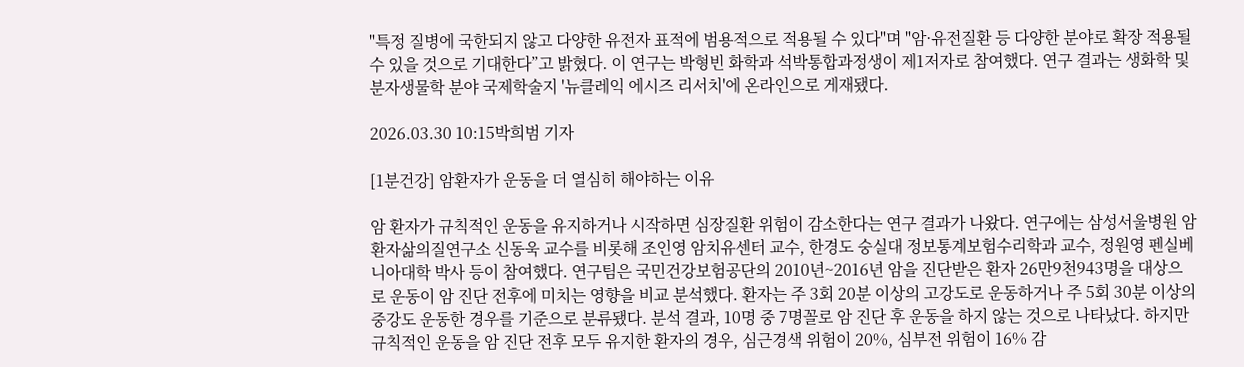"특정 질병에 국한되지 않고 다양한 유전자 표적에 범용적으로 적용될 수 있다"며 "암·유전질환 등 다양한 분야로 확장 적용될 수 있을 것으로 기대한다”고 밝혔다. 이 연구는 박형빈 화학과 석박통합과정생이 제1저자로 참여했다. 연구 결과는 생화학 및 분자생물학 분야 국제학술지 '뉴클레익 에시즈 리서치'에 온라인으로 게재됐다.

2026.03.30 10:15박희범 기자

[1분건강] 암환자가 운동을 더 열심히 해야하는 이유

암 환자가 규칙적인 운동을 유지하거나 시작하면 심장질환 위험이 감소한다는 연구 결과가 나왔다. 연구에는 삼성서울병원 암환자삶의질연구소 신동욱 교수를 비롯해 조인영 암치유센터 교수, 한경도 숭실대 정보통계보험수리학과 교수, 정원영 펜실베니아대학 박사 등이 참여했다. 연구팀은 국민건강보험공단의 2010년~2016년 암을 진단받은 환자 26만9천943명을 대상으로 운동이 암 진단 전후에 미치는 영향을 비교 분석했다. 환자는 주 3회 20분 이상의 고강도로 운동하거나 주 5회 30분 이상의 중강도 운동한 경우를 기준으로 분류됐다. 분석 결과, 10명 중 7명꼴로 암 진단 후 운동을 하지 않는 것으로 나타났다. 하지만 규칙적인 운동을 암 진단 전후 모두 유지한 환자의 경우, 심근경색 위험이 20%, 심부전 위험이 16% 감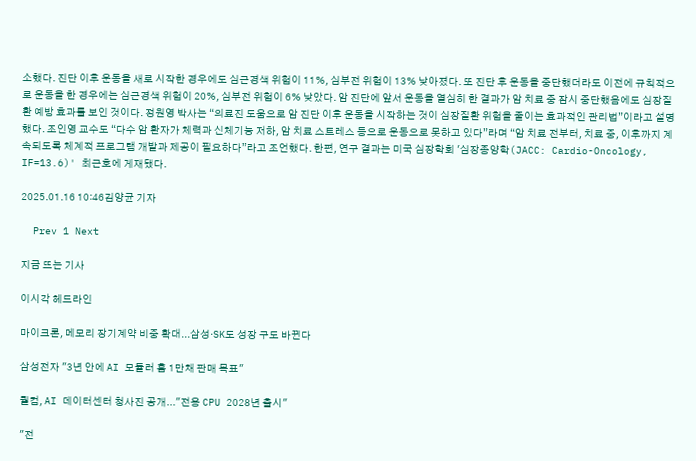소했다. 진단 이후 운동을 새로 시작한 경우에도 심근경색 위험이 11%, 심부전 위험이 13% 낮아졌다. 또 진단 후 운동을 중단했더라도 이전에 규칙적으로 운동을 한 경우에는 심근경색 위험이 20%, 심부전 위험이 6% 낮았다. 암 진단에 앞서 운동을 열심히 한 결과가 암 치료 중 잠시 중단했음에도 심장질환 예방 효과를 보인 것이다. 정원영 박사는 “의료진 도움으로 암 진단 이후 운동을 시작하는 것이 심장질환 위험을 줄이는 효과적인 관리법”이라고 설명했다. 조인영 교수도 “다수 암 환자가 체력과 신체기능 저하, 암 치료 스트레스 등으로 운동으로 못하고 있다”라며 “암 치료 전부터, 치료 중, 이후까지 계속되도록 체계적 프로그램 개발과 제공이 필요하다”라고 조언했다. 한편, 연구 결과는 미국 심장학회 '심장종양학(JACC: Cardio-Oncology, IF=13.6)' 최근호에 게재됐다.

2025.01.16 10:46김양균 기자

  Prev 1 Next

지금 뜨는 기사

이시각 헤드라인

마이크론, 메모리 장기계약 비중 확대...삼성·SK도 성장 구도 바뀐다

삼성전자 "3년 안에 AI 모듈러 홈 1만채 판매 목표"

퀄컴, AI 데이터센터 청사진 공개..."전용 CPU 2028년 출시"

"전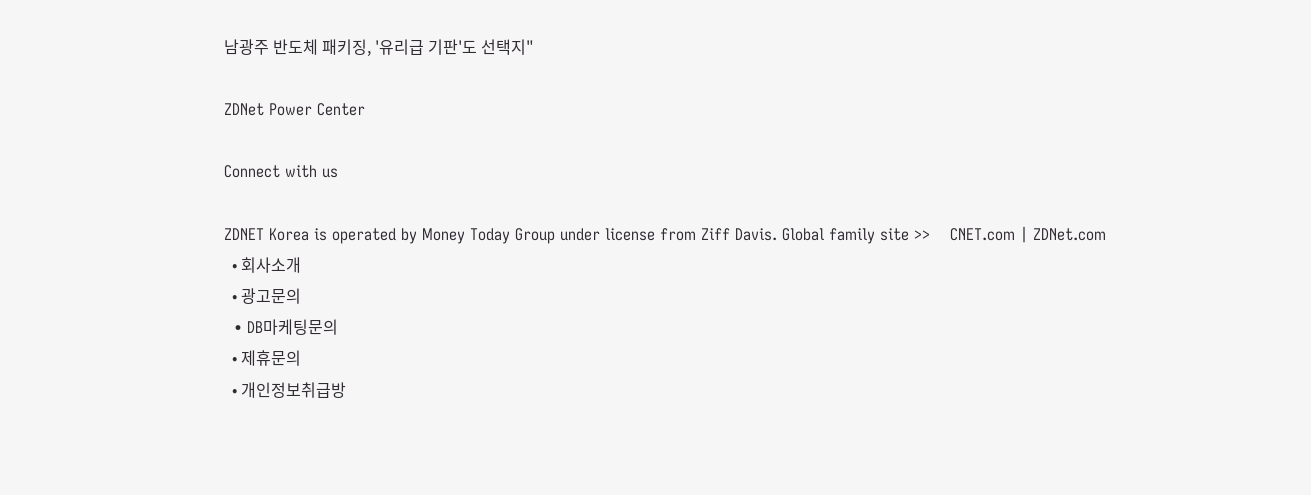남광주 반도체 패키징, '유리급 기판'도 선택지"

ZDNet Power Center

Connect with us

ZDNET Korea is operated by Money Today Group under license from Ziff Davis. Global family site >>    CNET.com | ZDNet.com
  • 회사소개
  • 광고문의
  • DB마케팅문의
  • 제휴문의
  • 개인정보취급방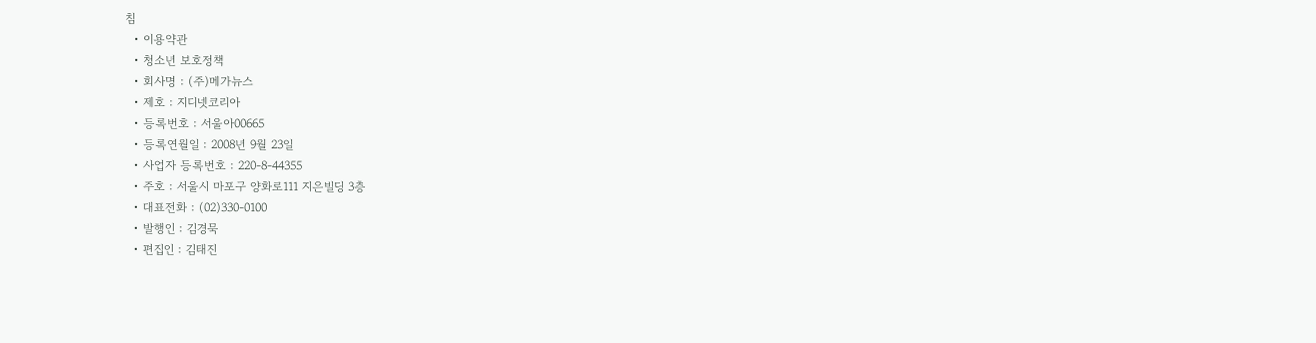침
  • 이용약관
  • 청소년 보호정책
  • 회사명 : (주)메가뉴스
  • 제호 : 지디넷코리아
  • 등록번호 : 서울아00665
  • 등록연월일 : 2008년 9월 23일
  • 사업자 등록번호 : 220-8-44355
  • 주호 : 서울시 마포구 양화로111 지은빌딩 3층
  • 대표전화 : (02)330-0100
  • 발행인 : 김경묵
  • 편집인 : 김태진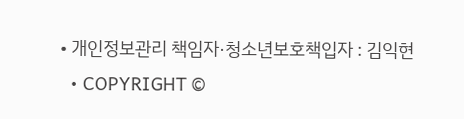• 개인정보관리 책임자·청소년보호책입자 : 김익현
  • COPYRIGHT ©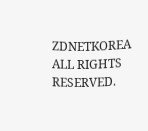ZDNETKOREA ALL RIGHTS RESERVED.